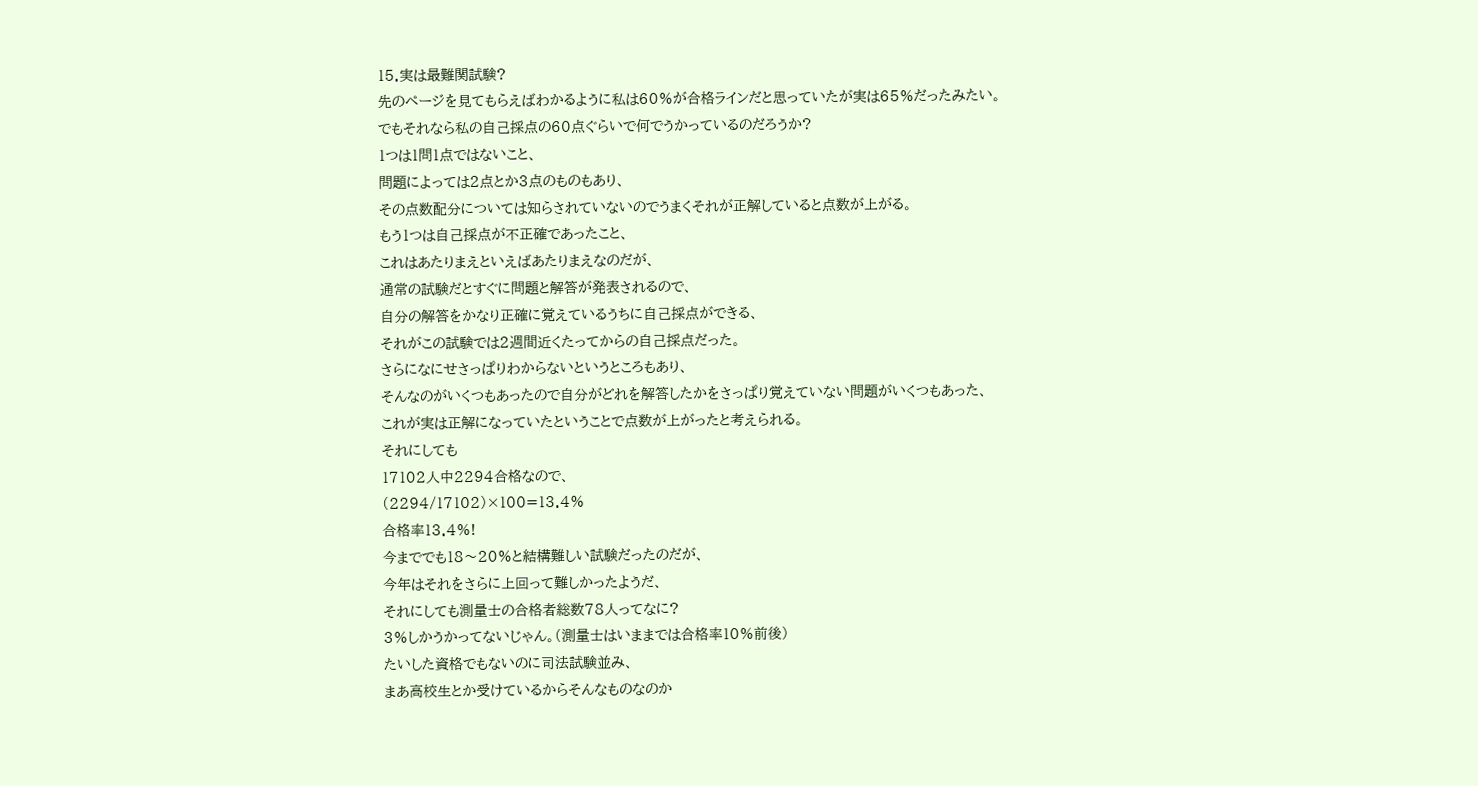15.実は最難関試験?
先のページを見てもらえばわかるように私は60%が合格ラインだと思っていたが実は65%だったみたい。
でもそれなら私の自己採点の60点ぐらいで何でうかっているのだろうか?
1つは1問1点ではないこと、
問題によっては2点とか3点のものもあり、
その点数配分については知らされていないのでうまくそれが正解していると点数が上がる。
もう1つは自己採点が不正確であったこと、
これはあたりまえといえばあたりまえなのだが、
通常の試験だとすぐに問題と解答が発表されるので、
自分の解答をかなり正確に覚えているうちに自己採点ができる、
それがこの試験では2週間近くたってからの自己採点だった。
さらになにせさっぱりわからないというところもあり、
そんなのがいくつもあったので自分がどれを解答したかをさっぱり覚えていない問題がいくつもあった、
これが実は正解になっていたということで点数が上がったと考えられる。
それにしても
17102人中2294合格なので、
(2294/17102)×100=13.4%
合格率13.4%!
今まででも18〜20%と結構難しい試験だったのだが、
今年はそれをさらに上回って難しかったようだ、
それにしても測量士の合格者総数78人ってなに?
3%しかうかってないじゃん。(測量士はいままでは合格率10%前後)
たいした資格でもないのに司法試験並み、
まあ高校生とか受けているからそんなものなのか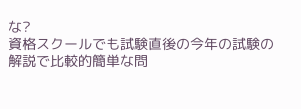な?
資格スクールでも試験直後の今年の試験の解説で比較的簡単な問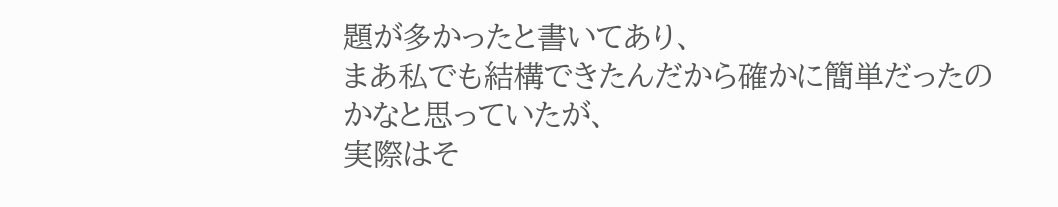題が多かったと書いてあり、
まあ私でも結構できたんだから確かに簡単だったのかなと思っていたが、
実際はそ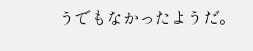うでもなかったようだ。